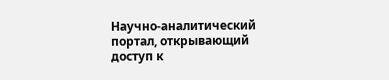Научно-аналитический портал, открывающий доступ к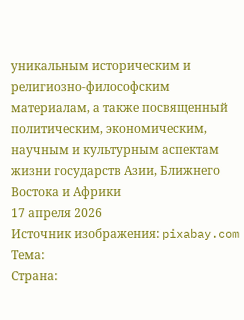уникальным историческим и религиозно-философским материалам, а также посвященный политическим, экономическим, научным и культурным аспектам жизни государств Азии, Ближнего Востока и Африки
17 апреля 2026
Источник изображения: pixabay.com
Тема:
Страна: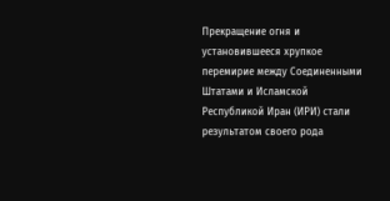Прекращение огня и установившееся хрупкое перемирие между Соединенными Штатами и Исламской Республикой Иран (ИРИ) стали результатом своего рода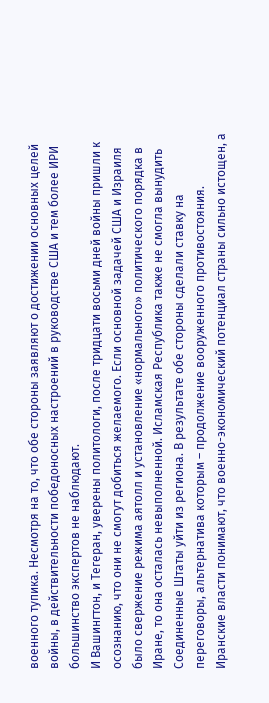военного тупика. Несмотря на то, что обе стороны заявляют о достижении основных целей войны, в действительности победоносных настроений в руководстве США и тем более ИРИ большинство экспертов не наблюдают.
И Вашингтон, и Тегеран, уверены политологи, после тридцати восьми дней войны пришли к осознанию, что они не смогут добиться желаемого. Если основной задачей США и Израиля было свержение режима аятолл и установление «нормального» политического порядка в Иране, то она осталась невыполненной. Исламская Республика также не смогла вынудить Соединенные Штаты уйти из региона. В результате обе стороны сделали ставку на переговоры, альтернатива которым – продолжение вооруженного противостояния.
Иранские власти понимают, что военно-экономический потенциал страны сильно истощен, а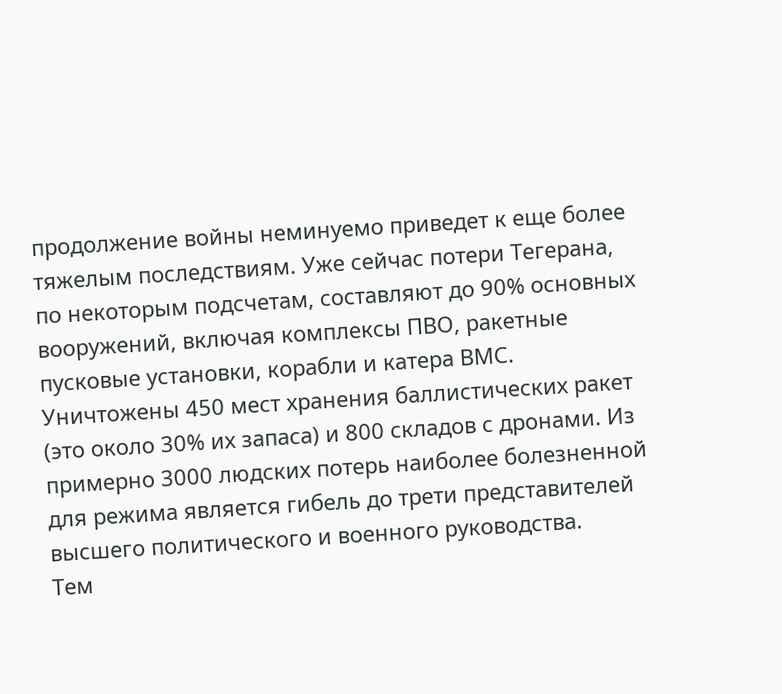продолжение войны неминуемо приведет к еще более тяжелым последствиям. Уже сейчас потери Тегерана, по некоторым подсчетам, составляют до 90% основных вооружений, включая комплексы ПВО, ракетные пусковые установки, корабли и катера ВМС. Уничтожены 450 мест хранения баллистических ракет (это около 30% их запаса) и 800 складов с дронами. Из примерно 3000 людских потерь наиболее болезненной для режима является гибель до трети представителей высшего политического и военного руководства.
Тем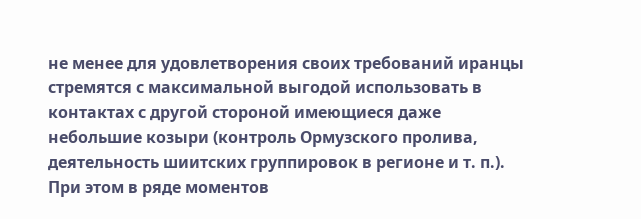не менее для удовлетворения своих требований иранцы стремятся с максимальной выгодой использовать в контактах с другой стороной имеющиеся даже небольшие козыри (контроль Ормузского пролива, деятельность шиитских группировок в регионе и т. п.). При этом в ряде моментов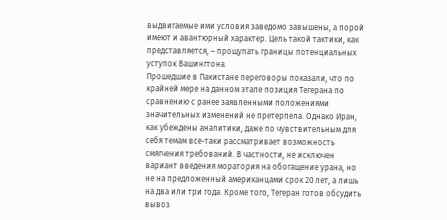выдвигаемые ими условия заведомо завышены, а порой имеют и авантюрный характер. Цель такой тактики, как представляется, – прощупать границы потенциальных уступок Вашингтона.
Прошедшие в Пакистане переговоры показали, что по крайней мере на данном этапе позиция Тегерана по сравнению с ранее заявленными положениями значительных изменений не претерпела. Однако Иран, как убеждены аналитики, даже по чувствительным для себя темам все-таки рассматривает возможность смягчения требований. В частности, не исключен вариант введения моратория на обогащение урана, но не на предложенный американцами срок 20 лет, а лишь на два или три года. Кроме того, Тегеран готов обсудить вывоз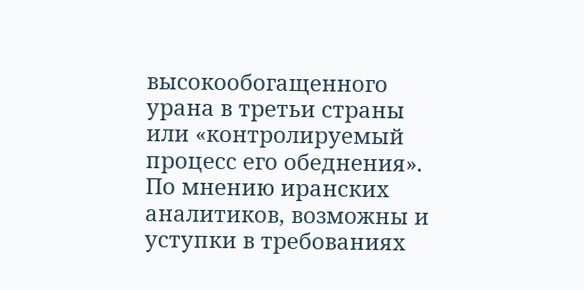высокообогащенного урана в третьи страны или «контролируемый процесс его обеднения». По мнению иранских аналитиков, возможны и уступки в требованиях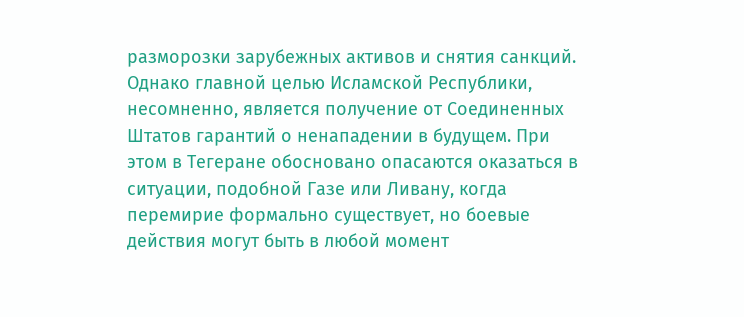разморозки зарубежных активов и снятия санкций.
Однако главной целью Исламской Республики, несомненно, является получение от Соединенных Штатов гарантий о ненападении в будущем. При этом в Тегеране обосновано опасаются оказаться в ситуации, подобной Газе или Ливану, когда перемирие формально существует, но боевые действия могут быть в любой момент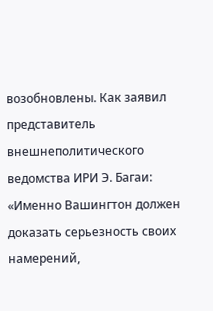возобновлены. Как заявил представитель внешнеполитического ведомства ИРИ Э. Багаи: «Именно Вашингтон должен доказать серьезность своих намерений,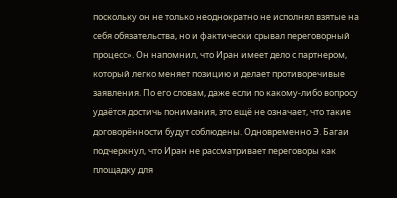поскольку он не только неоднократно не исполнял взятые на себя обязательства, но и фактически срывал переговорный процесс». Он напомнил, что Иран имеет дело с партнером, который легко меняет позицию и делает противоречивые заявления. По его словам, даже если по какому-либо вопросу удаётся достичь понимания, это ещё не означает, что такие договорённости будут соблюдены. Одновременно Э. Багаи подчеркнул, что Иран не рассматривает переговоры как площадку для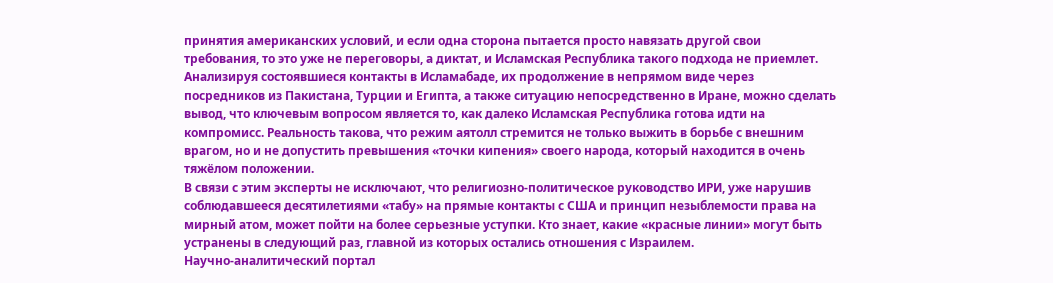принятия американских условий, и если одна сторона пытается просто навязать другой свои требования, то это уже не переговоры, а диктат, и Исламская Республика такого подхода не приемлет.
Анализируя состоявшиеся контакты в Исламабаде, их продолжение в непрямом виде через посредников из Пакистана, Турции и Египта, а также ситуацию непосредственно в Иране, можно сделать вывод, что ключевым вопросом является то, как далеко Исламская Республика готова идти на компромисс. Реальность такова, что режим аятолл стремится не только выжить в борьбе с внешним врагом, но и не допустить превышения «точки кипения» своего народа, который находится в очень тяжёлом положении.
В связи с этим эксперты не исключают, что религиозно-политическое руководство ИРИ, уже нарушив соблюдавшееся десятилетиями «табу» на прямые контакты с США и принцип незыблемости права на мирный атом, может пойти на более серьезные уступки. Кто знает, какие «красные линии» могут быть устранены в следующий раз, главной из которых остались отношения с Израилем.
Научно-аналитический портал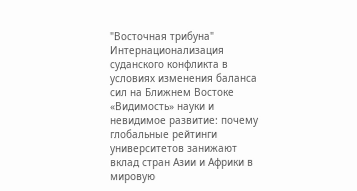"Восточная трибуна"
Интернационализация суданского конфликта в условиях изменения баланса сил на Ближнем Востоке
«Видимость» науки и невидимое развитие: почему глобальные рейтинги университетов занижают вклад стран Азии и Африки в мировую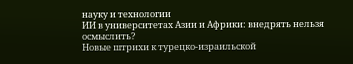науку и технологии
ИИ в университетах Азии и Африки: внедрять нельзя осмыслить?
Новые штрихи к турецко-израильской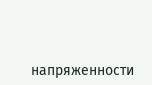напряженности